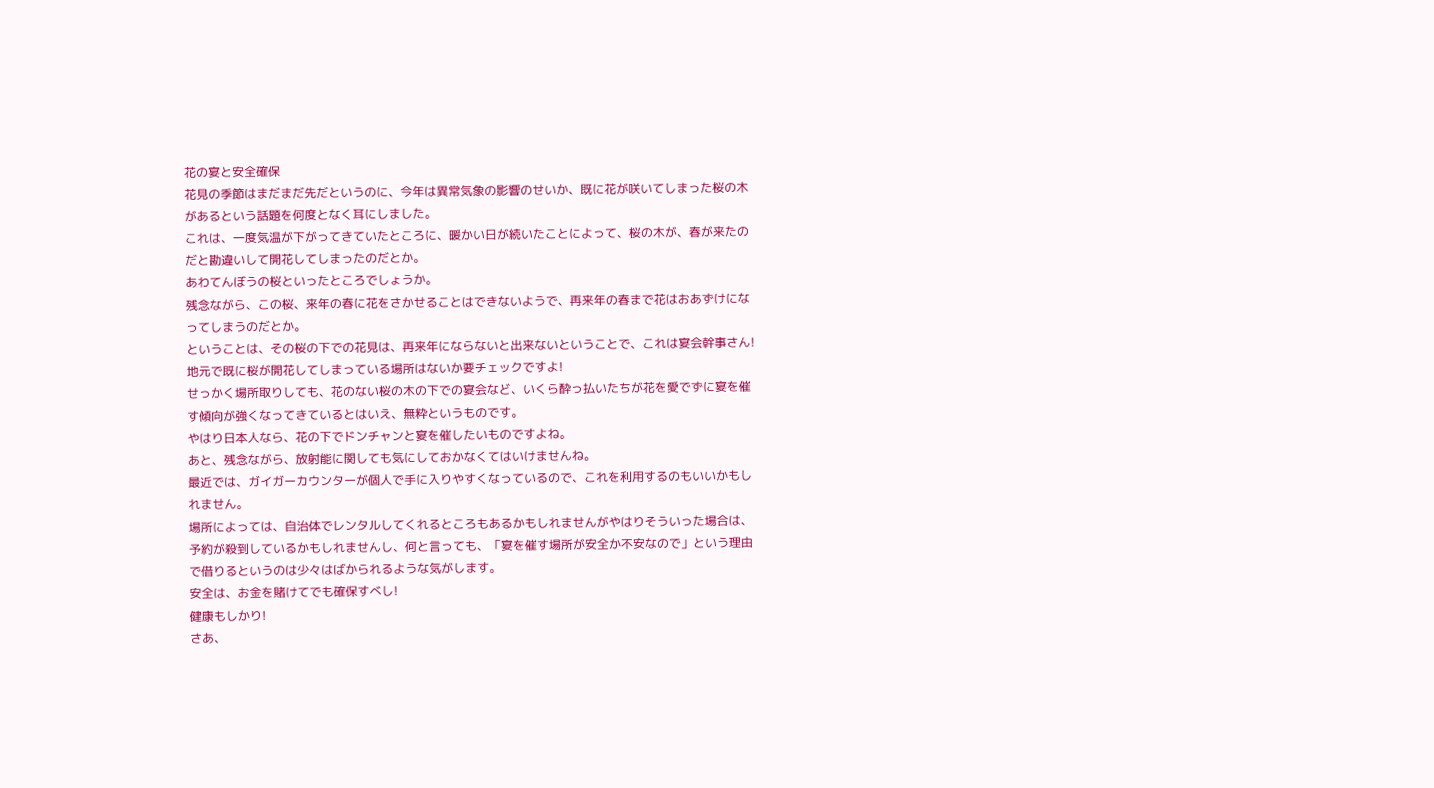花の宴と安全確保
花見の季節はまだまだ先だというのに、今年は異常気象の影響のせいか、既に花が咲いてしまった桜の木があるという話題を何度となく耳にしました。
これは、一度気温が下がってきていたところに、暖かい日が続いたことによって、桜の木が、春が来たのだと勘違いして開花してしまったのだとか。
あわてんぼうの桜といったところでしょうか。
残念ながら、この桜、来年の春に花をさかせることはできないようで、再来年の春まで花はおあずけになってしまうのだとか。
ということは、その桜の下での花見は、再来年にならないと出来ないということで、これは宴会幹事さん!地元で既に桜が開花してしまっている場所はないか要チェックですよ!
せっかく場所取りしても、花のない桜の木の下での宴会など、いくら酔っ払いたちが花を愛でずに宴を催す傾向が強くなってきているとはいえ、無粋というものです。
やはり日本人なら、花の下でドンチャンと宴を催したいものですよね。
あと、残念ながら、放射能に関しても気にしておかなくてはいけませんね。
最近では、ガイガーカウンターが個人で手に入りやすくなっているので、これを利用するのもいいかもしれません。
場所によっては、自治体でレンタルしてくれるところもあるかもしれませんがやはりそういった場合は、予約が殺到しているかもしれませんし、何と言っても、「宴を催す場所が安全か不安なので」という理由で借りるというのは少々はばかられるような気がします。
安全は、お金を賭けてでも確保すべし!
健康もしかり!
さあ、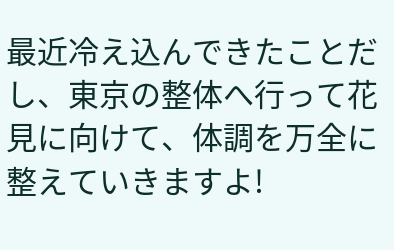最近冷え込んできたことだし、東京の整体へ行って花見に向けて、体調を万全に整えていきますよ!